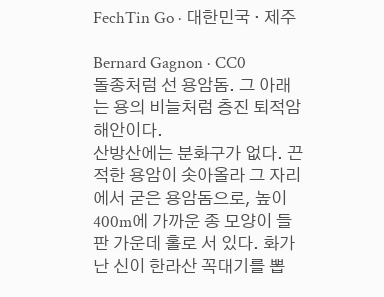FechTin Go · 대한민국 · 제주

Bernard Gagnon · CC0
돌종처럼 선 용암돔. 그 아래는 용의 비늘처럼 층진 퇴적암 해안이다.
산방산에는 분화구가 없다. 끈적한 용암이 솟아올라 그 자리에서 굳은 용암돔으로, 높이 400m에 가까운 종 모양이 들판 가운데 홀로 서 있다. 화가 난 신이 한라산 꼭대기를 뽑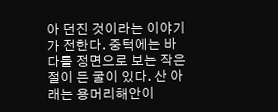아 던진 것이라는 이야기가 전한다. 중턱에는 바다를 정면으로 보는 작은 절이 든 굴이 있다. 산 아래는 용머리해안이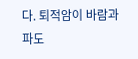다. 퇴적암이 바람과 파도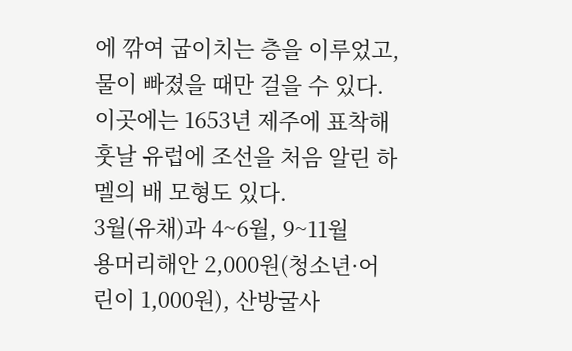에 깎여 굽이치는 층을 이루었고, 물이 빠졌을 때만 걸을 수 있다. 이곳에는 1653년 제주에 표착해 훗날 유럽에 조선을 처음 알린 하멜의 배 모형도 있다.
3월(유채)과 4~6월, 9~11월
용머리해안 2,000원(청소년·어린이 1,000원), 산방굴사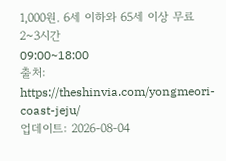1,000원. 6세 이하와 65세 이상 무료
2~3시간
09:00~18:00
출처: https://theshinvia.com/yongmeori-coast-jeju/
업데이트: 2026-08-04